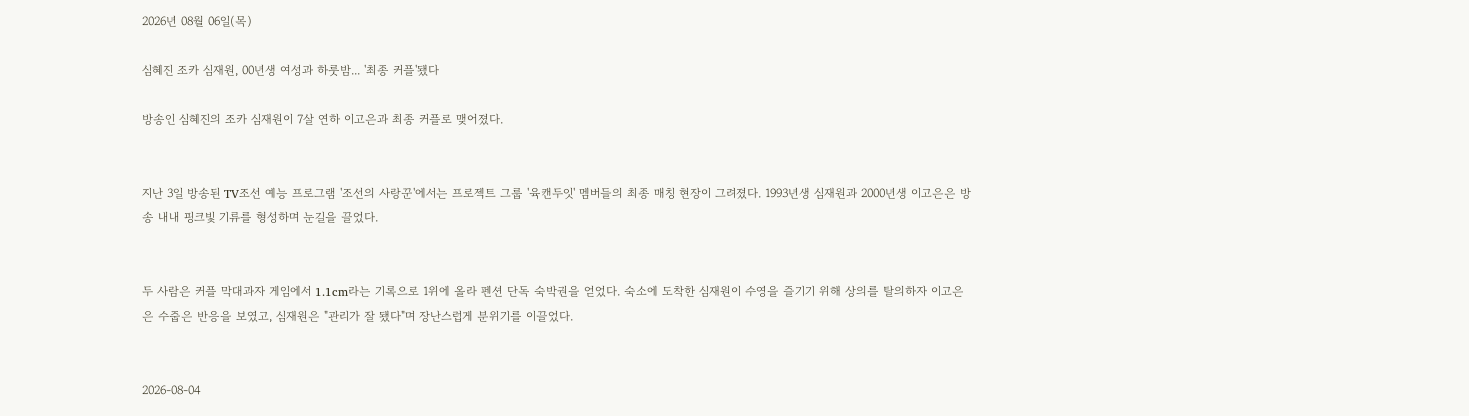2026년 08월 06일(목)

심혜진 조카 심재원, 00년생 여성과 하룻밤... '최종 커플'됐다

방송인 심혜진의 조카 심재원이 7살 연하 이고은과 최종 커플로 맺어졌다.


지난 3일 방송된 TV조선 예능 프로그램 '조선의 사랑꾼'에서는 프로젝트 그룹 '육캔두잇' 멤버들의 최종 매칭 현장이 그려졌다. 1993년생 심재원과 2000년생 이고은은 방송 내내 핑크빛 기류를 형성하며 눈길을 끌었다.


두 사람은 커플 막대과자 게임에서 1.1cm라는 기록으로 1위에 올라 펜션 단독 숙박권을 얻었다. 숙소에 도착한 심재원이 수영을 즐기기 위해 상의를 탈의하자 이고은은 수줍은 반응을 보였고, 심재원은 "관리가 잘 됐다"며 장난스럽게 분위기를 이끌었다.


2026-08-04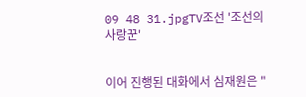09 48 31.jpgTV조선 '조선의 사랑꾼'


이어 진행된 대화에서 심재원은 "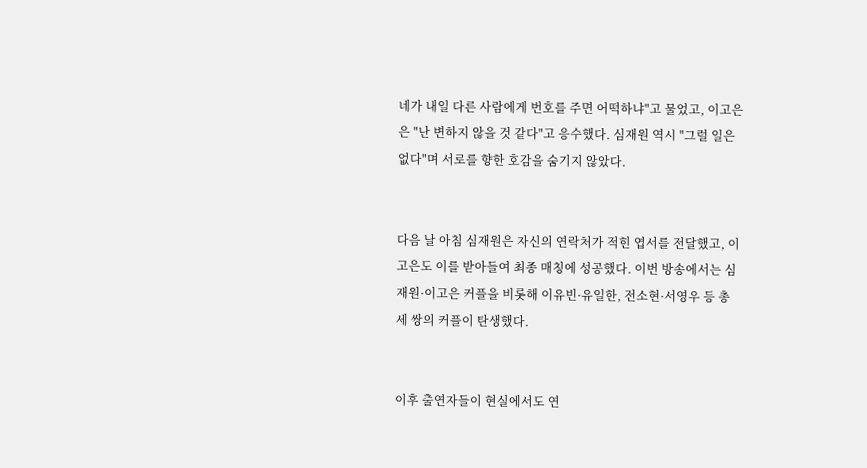네가 내일 다른 사람에게 번호를 주면 어떡하냐"고 물었고, 이고은은 "난 변하지 않을 것 같다"고 응수했다. 심재원 역시 "그럴 일은 없다"며 서로를 향한 호감을 숨기지 않았다.


다음 날 아침 심재원은 자신의 연락처가 적힌 엽서를 전달했고, 이고은도 이를 받아들여 최종 매칭에 성공했다. 이번 방송에서는 심재원·이고은 커플을 비롯해 이유빈·유일한, 전소현·서영우 등 총 세 쌍의 커플이 탄생했다.


이후 출연자들이 현실에서도 연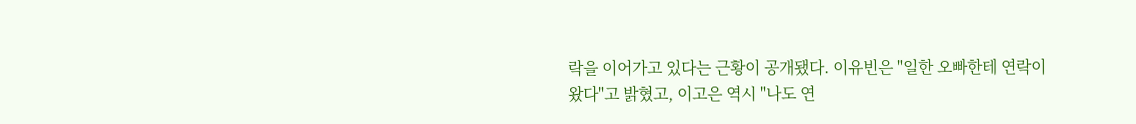락을 이어가고 있다는 근황이 공개됐다. 이유빈은 "일한 오빠한테 연락이 왔다"고 밝혔고, 이고은 역시 "나도 연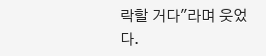락할 거다"라며 웃었다.